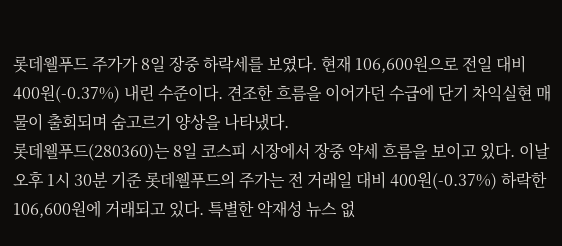롯데웰푸드 주가가 8일 장중 하락세를 보였다. 현재 106,600원으로 전일 대비 400원(-0.37%) 내린 수준이다. 견조한 흐름을 이어가던 수급에 단기 차익실현 매물이 출회되며 숨고르기 양상을 나타냈다.
롯데웰푸드(280360)는 8일 코스피 시장에서 장중 약세 흐름을 보이고 있다. 이날 오후 1시 30분 기준 롯데웰푸드의 주가는 전 거래일 대비 400원(-0.37%) 하락한 106,600원에 거래되고 있다. 특별한 악재성 뉴스 없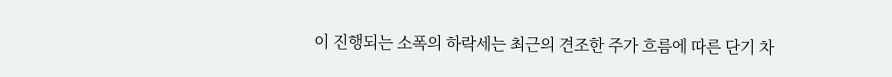이 진행되는 소폭의 하락세는 최근의 견조한 주가 흐름에 따른 단기 차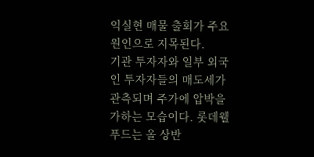익실현 매물 출회가 주요 원인으로 지목된다.
기관 투자자와 일부 외국인 투자자들의 매도세가 관측되며 주가에 압박을 가하는 모습이다. 롯데웰푸드는 올 상반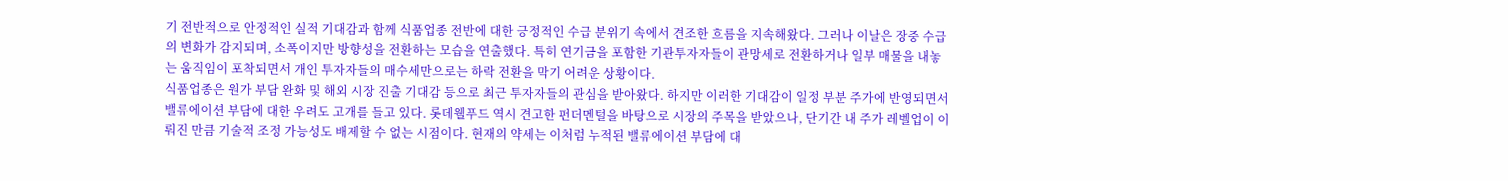기 전반적으로 안정적인 실적 기대감과 함께 식품업종 전반에 대한 긍정적인 수급 분위기 속에서 견조한 흐름을 지속해왔다. 그러나 이날은 장중 수급의 변화가 감지되며, 소폭이지만 방향성을 전환하는 모습을 연출했다. 특히 연기금을 포함한 기관투자자들이 관망세로 전환하거나 일부 매물을 내놓는 움직임이 포착되면서 개인 투자자들의 매수세만으로는 하락 전환을 막기 어려운 상황이다.
식품업종은 원가 부담 완화 및 해외 시장 진출 기대감 등으로 최근 투자자들의 관심을 받아왔다. 하지만 이러한 기대감이 일정 부분 주가에 반영되면서 밸류에이션 부담에 대한 우려도 고개를 들고 있다. 롯데웰푸드 역시 견고한 펀더멘털을 바탕으로 시장의 주목을 받았으나, 단기간 내 주가 레벨업이 이뤄진 만큼 기술적 조정 가능성도 배제할 수 없는 시점이다. 현재의 약세는 이처럼 누적된 밸류에이션 부담에 대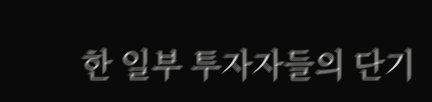한 일부 투자자들의 단기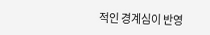적인 경계심이 반영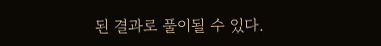된 결과로 풀이될 수 있다.